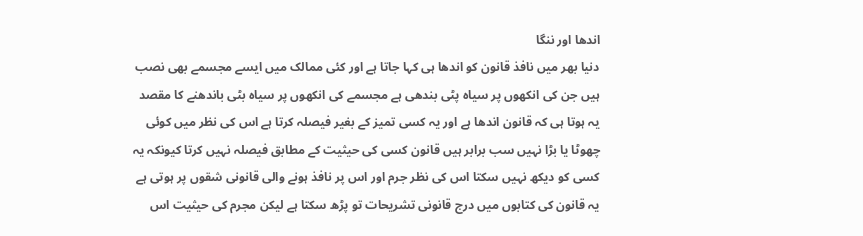اندھا اور ننگا
دنیا بھر میں نافذ قانون کو اندھا ہی کہا جاتا ہے اور کئی ممالک میں ایسے مجسمے بھی نصب ہیں جن کی انکھوں پر سیاہ پٹی بندھی ہے مجسمے کی انکھوں پر سیاہ بٹی باندھنے کا مقصد یہ ہوتا ہی کہ قانون اندھا ہے اور یہ کسی تمیز کے بغیر فیصلہ کرتا ہے اس کی نظر میں کوئی چھوٹا یا بڑا نہیں سب برابر ہیں قانون کسی کی حیثیت کے مطابق فیصلہ نہیں کرتا کیونکہ یہ کسی کو دیکھ نہیں سکتا اس کی نظر جرم اور اس پر نافذ ہونے والی قانونی شقوں پر ہوتی ہے یہ قانون کی کتابوں میں درج قانونی تشریحات تو پڑھ سکتا ہے لیکن مجرم کی حیثیت اس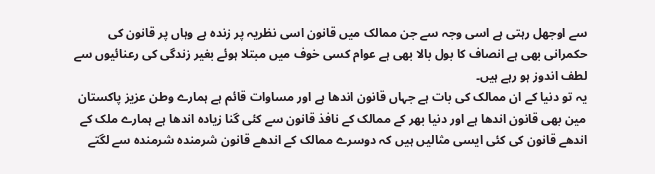سے اوجھل رہتی ہے اسی وجہ سے جن ممالک میں قانون اسی نظریہ پر زندہ ہے وہاں پر قانون کی حکمرانی بھی ہے انصاف کا بول بالا بھی ہے عوام کسی خوف میں مبتلا ہوئے بغیر زندگی کی رعنائیوں سے لطف اندوز ہو رہے ہیں۔
یہ تو دنیا کے ان ممالک کی بات ہے جہاں قانون اندھا ہے اور مساوات قائم ہے ہمارے وطن عزیز پاکستان مین بھی قانون اندھا ہے اور دنیا بھر کے ممالک کے نافذ قانون سے کئی گنا زیادہ اندھا ہے ہمارے ملک کے اندھے قانون کی کئی ایسی مثالیں ہیں کہ دوسرے ممالک کے اندھے قانون شرمندہ شرمندہ سے لگتے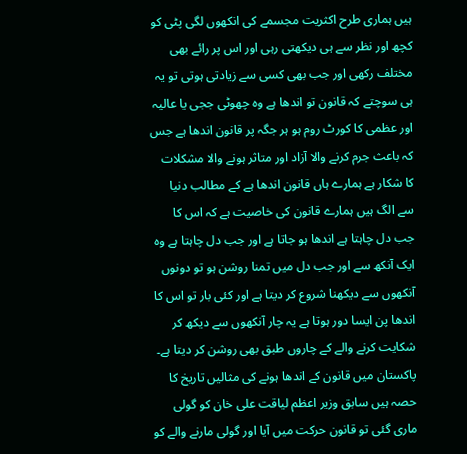ہیں ہماری طرح اکثریت مجسمے کی انکھوں لگی پٹی کو کچھ اور نظر سے ہی دیکھتی رہی اور اس پر رائے بھی مختلف رکھی اور جب بھی کسی سے زیادتی ہوتی تو یہ ہی سوچتے کہ قانون تو اندھا ہے وہ چھوٹی ججی یا عالیہ اور عظمی کا کورٹ روم ہو ہر جگہ پر قانون اندھا ہے جس کہ باعث جرم کرنے والا آزاد اور متاثر ہونے والا مشکلات کا شکار ہے ہمارے ہاں قانون اندھا ہے کے مطالب دنیا سے الگ ہیں ہمارے قانون کی خاصیت ہے کہ اس کا جب دل چاہتا ہے اندھا ہو جاتا ہے اور جب دل چاہتا ہے وہ ایک آنکھ سے اور جب دل میں تمنا روشن ہو تو دونوں آنکھوں سے دیکھنا شروع کر دیتا ہے اور کئی بار تو اس کا اندھا پن ایسا دور ہوتا ہے یہ چار آنکھوں سے دیکھ کر شکایت کرنے والے کے چاروں طبق بھی روشن کر دیتا ہے۔
پاکستان میں قانون کے اندھا ہونے کی مثالیں تاریخ کا حصہ ہیں سابق وزیر اعظم لیاقت علی خان کو گولی ماری گئی تو قانون حرکت میں آیا اور گولی مارنے والے کو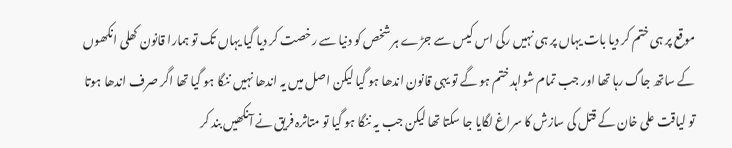موقع پر ہی ختم کر دیا بات یہاں پر ہی نہیں رکی اس کیس سے جڑے ہر شخص کو دنیا سے رخصت کر دیا گیا یہاں تک تو ہمارا قانون کھلی انکھوں کے ساتھ جاگ رہا تھا اور جب تمام شواہد ختم ہو گے تو یہی قانون اندھا ہو گیا لیکن اصل میں یہ اندھا نہیں ننگا ہو گیا تھا اگر صرف اندھا ہوتا تو لیاقت علی خان کے قتل کی سازش کا سراغ لگایا جا سکتا تھا لیکن جب یہ ننگا ہو گیا تو متاثرہ فریق نے آنکھیں بند کر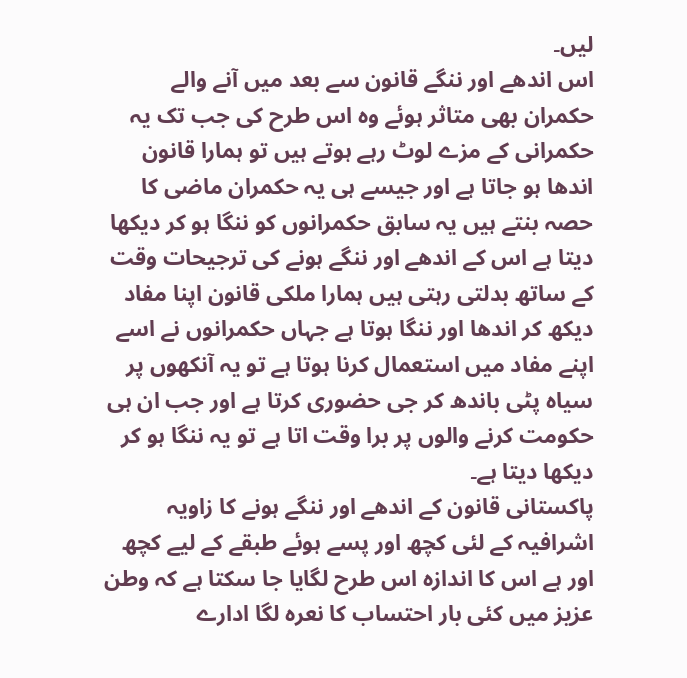لیں۔
اس اندھے اور ننگے قانون سے بعد میں آنے والے حکمران بھی متاثر ہوئے وہ اس طرح کی جب تک یہ حکمرانی کے مزے لوٹ رہے ہوتے ہیں تو ہمارا قانون اندھا ہو جاتا ہے اور جیسے ہی یہ حکمران ماضی کا حصہ بنتے ہیں یہ سابق حکمرانوں کو ننگا ہو کر دیکھا دیتا ہے اس کے اندھے اور ننگے ہونے کی ترجیحات وقت کے ساتھ بدلتی رہتی ہیں ہمارا ملکی قانون اپنا مفاد دیکھ کر اندھا اور ننگا ہوتا ہے جہاں حکمرانوں نے اسے اپنے مفاد میں استعمال کرنا ہوتا ہے تو یہ آنکھوں پر سیاہ پٹی باندھ کر جی حضوری کرتا ہے اور جب ان ہی حکومت کرنے والوں پر برا وقت اتا ہے تو یہ ننگا ہو کر دیکھا دیتا ہے۔
پاکستانی قانون کے اندھے اور ننگے ہونے کا زاویہ اشرافیہ کے لئی کچھ اور پسے ہوئے طبقے کے لیے کچھ اور ہے اس کا اندازہ اس طرح لگایا جا سکتا ہے کہ وطن عزیز میں کئی بار احتساب کا نعرہ لگا ادارے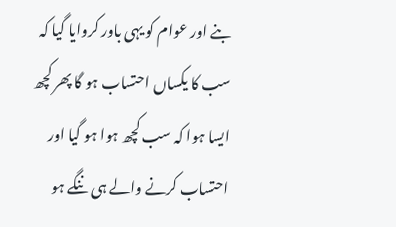بنے اور عوام کو یہی باور کروایا گیا کہ سب کا یکساں احتساب ہو گا پھر کچھ ایسا ہوا کہ سب کچھ ہوا ہو گیا اور احتساب کرنے والے ہی ننگے ہو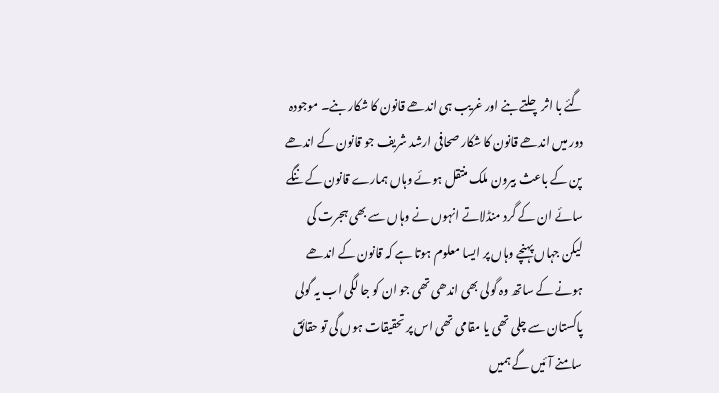گئے با اثر چلتے بنے اور غریب ہی اندھے قانون کا شکار بنے۔ موجودہ دور میں اندھے قانون کا شکار صحافی ارشد شریف جو قانون کے اندھے پن کے باعث بیرون ملک منتقل ہوئے وہاں ہمارے قانون کے ننگے سائے ان کے گرد منڈلاتے انہوں نے وہاں سے بھی ہجرت کی لیکن جہاں پہنچے وہاں پر ایسا معلوم ہوتا ہے کہ قانون کے اندھے ہونے کے ساتھ وہ گولی بھی اندھی تھی جو ان کو جا لگی اب یہ گولی پاکستان سے چلی تھی یا مقامی تھی اس پر تحقیقات ہوں گی تو حقائق سامنے آئیں گے ہمیں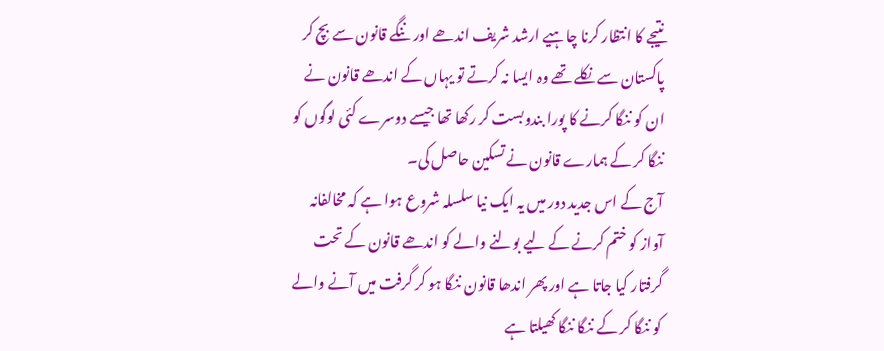نتیجے کا انتظار کرنا چاہیے ارشد شریف اندھے اور ننگے قانون سے بچ کر پاکستان سے نکلے تھے وہ ایسا نہ کرتے تو یہاں کے اندھے قانون نے ان کو ننگا کرنے کا پورا بندوبست کر رکھا تھا جیسے دوسرے کئی لوگوں کو ننگا کر کے ہمارے قانون نے تسکین حاصل کی۔
آج کے اس جدید دور میں یہ ایک نیا سلسلہ شروع ہوا ہے کہ مخالفانہ آواز کو ختم کرنے کے لیے بولنے والے کو اندھے قانون کے تحت گرفتار کیا جاتا ہے اور پھر اندھا قانون ننگا ہو کر گرفت میں آنے والے کو ننگا کر کے ننگا ننگا کھیلتا ہے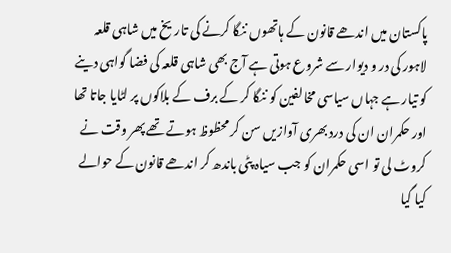پاکستان میں اندھے قانون کے ہاتھوں ننگا کرنے کی تاریخ میں شاہی قلعہ لاہور کی در و دیوار سے شروع ہوتی ہے آج بھی شاہی قلعہ کی فضا گواہی دینے کو تیار ہے جہاں سیاسی مخالفین کو ننگا کر کے برف کے بلاکوں پر لٹایا جاتا تھا اور حکمران ان کی درد بھری آوازیں سن کر محظوظ ہوتے تھے پھر وقت نے کروٹ لی تو اسی حکمران کو جب سیاہ پٹی باندھ کر اندھے قانون کے حوالے کیا گیا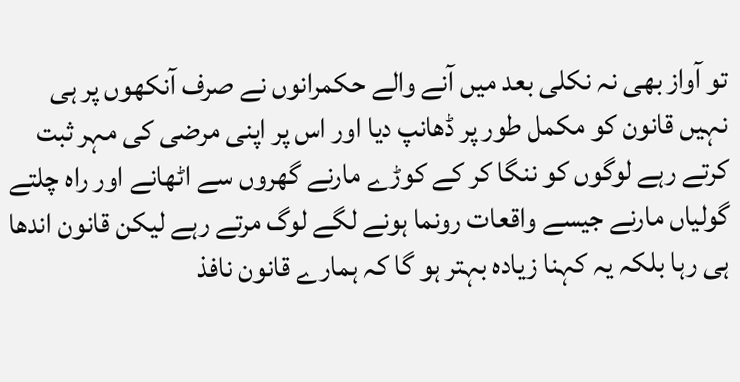تو آواز بھی نہ نکلی بعد میں آنے والے حکمرانوں نے صرف آنکھوں پر ہی نہیں قانون کو مکمل طور پر ڈھانپ دیا اور اس پر اپنی مرضی کی مہر ثبت کرتے رہے لوگوں کو ننگا کر کے کوڑے مارنے گھروں سے اٹھانے اور راہ چلتے گولیاں مارنے جیسے واقعات رونما ہونے لگے لوگ مرتے رہے لیکن قانون اندھا ہی رہا بلکہ یہ کہنا زیادہ بہتر ہو گا کہ ہمارے قانون نافذ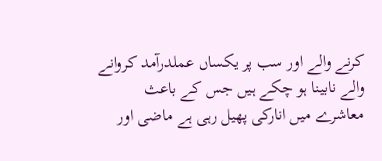کرنے والے اور سب پر یکساں عملدرآمد کروانے والے نابینا ہو چکے ہیں جس کے باعث معاشرے میں انارکی پھیل رہی ہے ماضی اور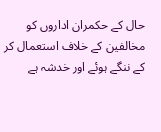حال کے حکمران اداروں کو مخالفین کے خلاف استعمال کر کے ننگے ہوئے اور خدشہ ہے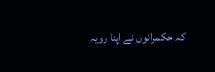کہ حکمرانوں نے اپنا رویہ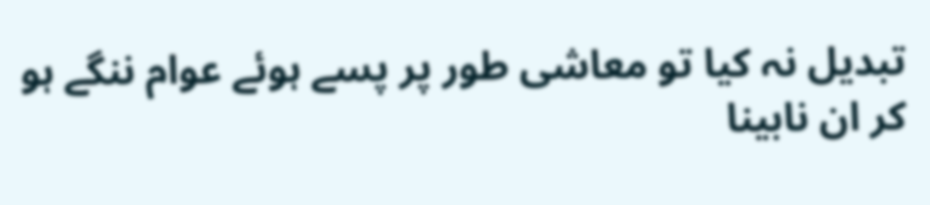تبدیل نہ کیا تو معاشی طور پر پسے ہوئے عوام ننگے ہو کر ان نابینا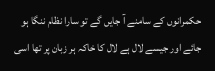حکمرانوں کے سامنے آ جایں گے تو سارا نظام ننگا ہو جائے اور جیسے لال ہے لال کا خاکہ ہر زبان پر تھا اسی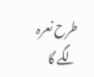طرح نعرہ لگے گا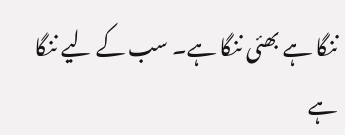ننگا ہے بھئی ننگا ہے۔ سب کے لیے ننگا ہے